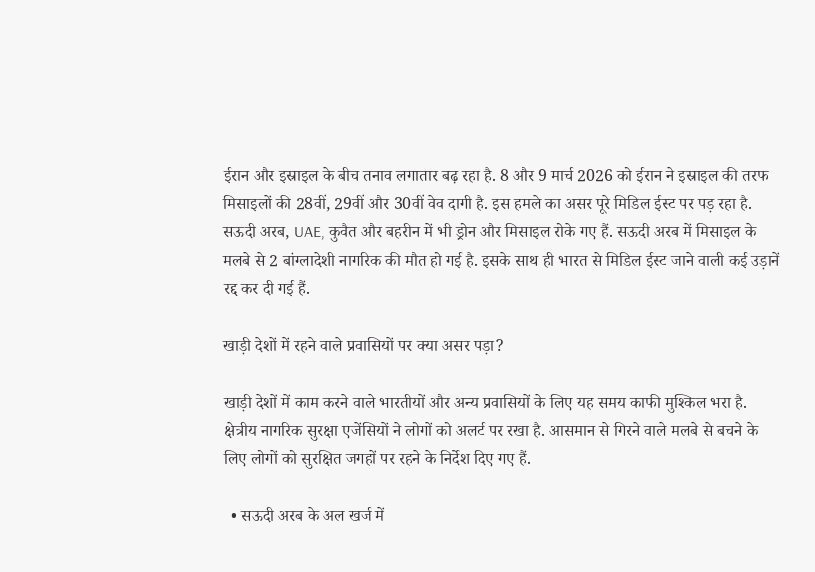ईरान और इस्राइल के बीच तनाव लगातार बढ़ रहा है. 8 और 9 मार्च 2026 को ईरान ने इस्राइल की तरफ मिसाइलों की 28वीं, 29वीं और 30वीं वेव दागी है. इस हमले का असर पूरे मिडिल ईस्ट पर पड़ रहा है. सऊदी अरब, UAE, कुवैत और बहरीन में भी ड्रोन और मिसाइल रोके गए हैं. सऊदी अरब में मिसाइल के मलबे से 2 बांग्लादेशी नागरिक की मौत हो गई है. इसके साथ ही भारत से मिडिल ईस्ट जाने वाली कई उड़ानें रद्द कर दी गई हैं.

खाड़ी देशों में रहने वाले प्रवासियों पर क्या असर पड़ा?

खाड़ी देशों में काम करने वाले भारतीयों और अन्य प्रवासियों के लिए यह समय काफी मुश्किल भरा है. क्षेत्रीय नागरिक सुरक्षा एजेंसियों ने लोगों को अलर्ट पर रखा है. आसमान से गिरने वाले मलबे से बचने के लिए लोगों को सुरक्षित जगहों पर रहने के निर्देश दिए गए हैं.

  • सऊदी अरब के अल खर्ज में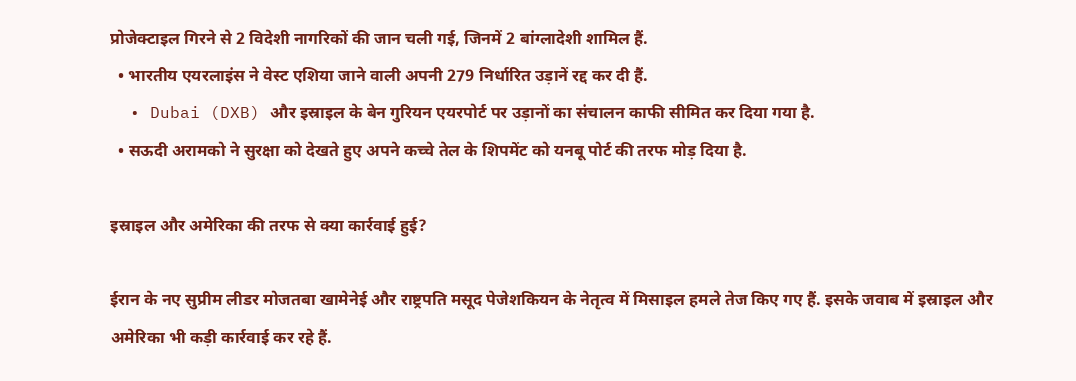प्रोजेक्टाइल गिरने से 2 विदेशी नागरिकों की जान चली गई, जिनमें 2 बांग्लादेशी शामिल हैं.
  • भारतीय एयरलाइंस ने वेस्ट एशिया जाने वाली अपनी 279 निर्धारित उड़ानें रद्द कर दी हैं.
  • Dubai (DXB) और इस्राइल के बेन गुरियन एयरपोर्ट पर उड़ानों का संचालन काफी सीमित कर दिया गया है.
  • सऊदी अरामको ने सुरक्षा को देखते हुए अपने कच्चे तेल के शिपमेंट को यनबू पोर्ट की तरफ मोड़ दिया है.

इस्राइल और अमेरिका की तरफ से क्या कार्रवाई हुई?

ईरान के नए सुप्रीम लीडर मोजतबा खामेनेई और राष्ट्रपति मसूद पेजेशकियन के नेतृत्व में मिसाइल हमले तेज किए गए हैं. इसके जवाब में इस्राइल और अमेरिका भी कड़ी कार्रवाई कर रहे हैं.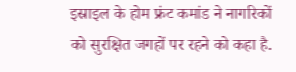इस्राइल के होम फ्रंट कमांड ने नागरिकों को सुरक्षित जगहों पर रहने को कहा है.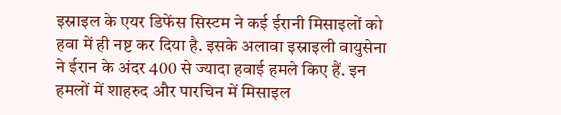इस्राइल के एयर डिफेंस सिस्टम ने कई ईरानी मिसाइलों को हवा में ही नष्ट कर दिया है. इसके अलावा इस्राइली वायुसेना ने ईरान के अंदर 400 से ज्यादा हवाई हमले किए हैं. इन हमलों में शाहरुद और पारचिन में मिसाइल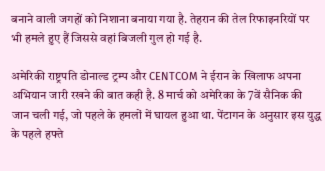बनाने वाली जगहों को निशाना बनाया गया है. तेहरान की तेल रिफाइनरियों पर भी हमले हुए हैं जिससे वहां बिजली गुल हो गई है.

अमेरिकी राष्ट्रपति डोनाल्ड ट्रम्प और CENTCOM ने ईरान के खिलाफ अपना अभियान जारी रखने की बात कही है. 8 मार्च को अमेरिका के 7वें सैनिक की जान चली गई, जो पहले के हमलों में घायल हुआ था. पेंटागन के अनुसार इस युद्ध के पहले हफ्ते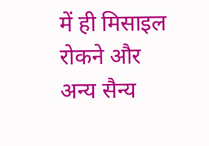में ही मिसाइल रोकने और अन्य सैन्य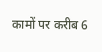कामों पर करीब 6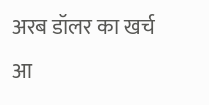अरब डॉलर का खर्च आ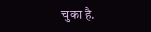चुका है.